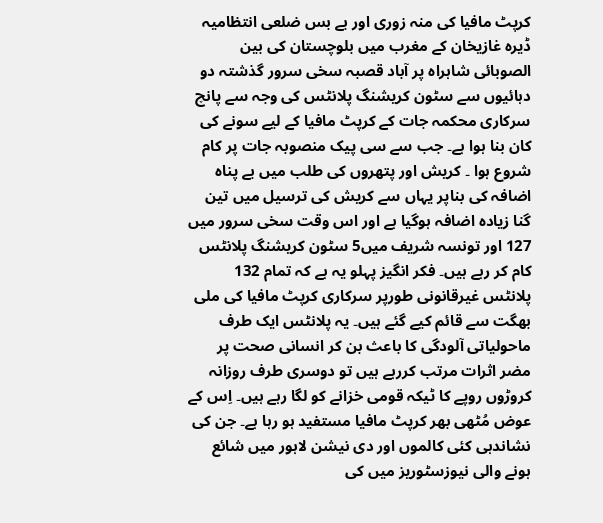کرپٹ مافیا کی منہ زوری اور بے بس ضلعی انتظامیہ
ڈیرہ غازیخان کے مغرب میں بلوچستان کی بین الصوبائی شاہراہ پر آباد قصبہ سخی سرور گذشتہ دو دہائیوں سے سٹون کریشنگ پلانٹس کی وجہ سے پانچ سرکاری محکمہ جات کے کرپٹ مافیا کے لیے سونے کی کان بنا ہوا ہے۔ جب سے سی پیک منصوبہ جات پر کام شروع ہوا ۔ کریش اور پتھروں کی طلب میں بے پناہ اضافہ کی بناپر یہاں سے کریش کی ترسیل میں تین گنا زیادہ اضافہ ہوگیا ہے اور اس وقت سخی سرور میں 127 اور تونسہ شریف میں5 سٹون کریشنگ پلانٹس کام کر رہے ہیں۔ فکر انگیز پہلو یہ ہے کہ تمام 132 پلانٹس غیرقانونی طورپر سرکاری کرپٹ مافیا کی ملی بھگت سے قائم کیے گئے ہیں۔ یہ پلانٹس ایک طرف ماحولیاتی آلودگی کا باعث بن کر انسانی صحت پر مضر اثرات مرتب کررہے ہیں تو دوسری طرف روزانہ کروڑوں روپے کا ٹیکہ قومی خزانے کو لگا رہے ہیں۔ اِس کے عوض مُٹھی بھر کرپٹ مافیا مستفید ہو رہا ہے۔ جن کی نشاندہی کئی کالموں اور دی نیشن لاہور میں شائع ہونے والی نیوزسٹوریز میں کی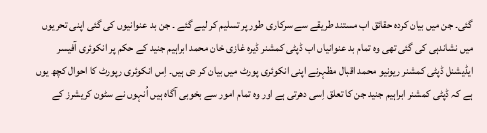گئی۔ جن میں بیان کردہ حقائق اب مستند طریقے سے سرکاری طور پر تسلیم کر لیے گئے ۔ جن بد عنوانیوں کی گئی اپنی تحریوں میں نشاندہی کی گئی تھی وہ تمام بد عنوانیاں اب ڈپٹی کمشنر ڈیرہ غازی خان محمد ابراہیم جنید کے حکم پر انکوئری آفیسر ایڈیشنل ڈپٹی کمشنر ریونیو محمد اقبال مظہرنے اپنی انکوئری پورٹ میں بیان کر دی ہیں۔ اِس انکوئری رپورٹ کا احوال کچھ یوں ہے کہ ڈپٹی کمشنر ابراہیم جنید جن کا تعلق اِسی دھرتی ہے اور وہ تمام امور سے بخوبی آگاہ ہیں اُنہوں نے سٹون کریشرز کے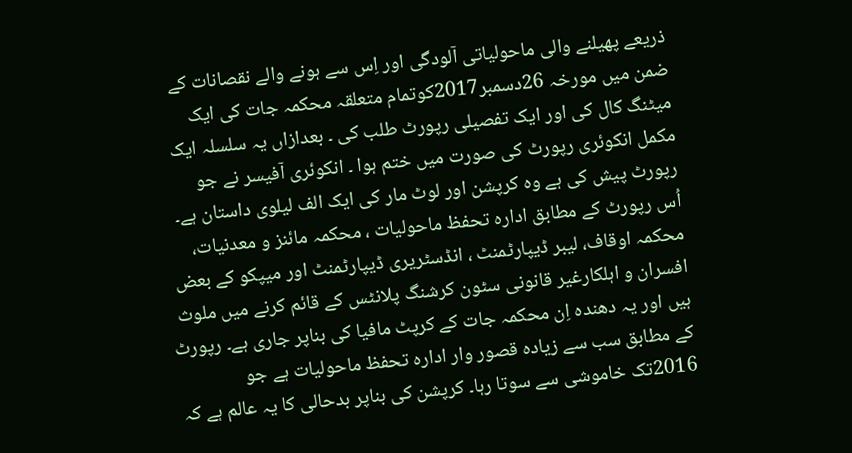ذریعے پھیلنے والی ماحولیاتی آلودگی اور اِس سے ہونے والے نقصانات کے ضمن میں مورخہ 26دسمبر2017کوتمام متعلقہ محکمہ جات کی ایک میٹنگ کال کی اور ایک تفصیلی رپورٹ طلب کی ۔ بعدازاں یہ سلسلہ ایک مکمل انکوئری رپورٹ کی صورت میں ختم ہوا ۔ انکوئری آفیسر نے جو رپورٹ پیش کی ہے وہ کرپشن اور لوٹ مار کی ایک الف لیلوی داستان ہے۔ اُس رپورٹ کے مطابق ادارہ تحفظ ماحولیات ، محکمہ مائنز و معدنیات، محکمہ اوقاف، لیبر ڈیپارٹمنٹ ، انڈسٹریری ڈیپارٹمنٹ اور میپکو کے بعض افسران و اہلکارغیر قانونی سٹون کرشنگ پلانٹس کے قائم کرنے میں ملوث ہیں اور یہ دھندہ اِن محکمہ جات کے کرپٹ مافیا کی بناپر جاری ہے۔ رپورٹ کے مطابق سب سے زیادہ قصور وار ادارہ تحفظ ماحولیات ہے جو 2016تک خاموشی سے سوتا رہا۔ کرپشن کی بناپر بدحالی کا یہ عالم ہے کہ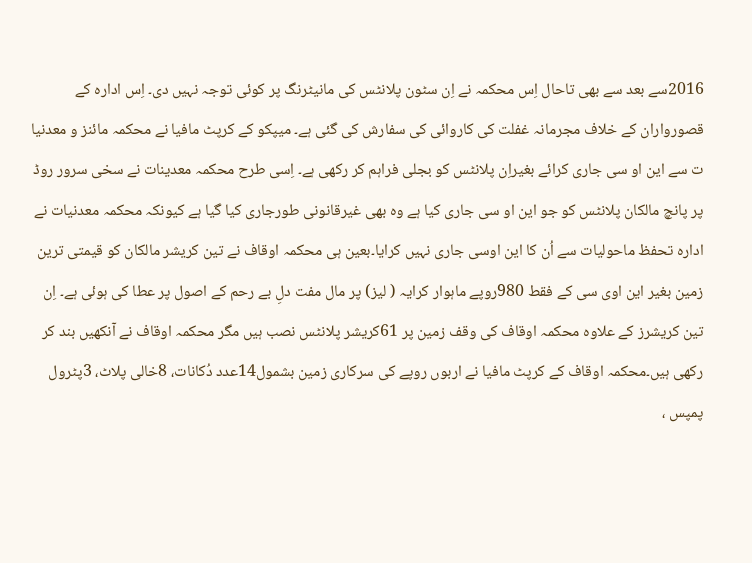2016سے بعد سے بھی تاحال اِس محکمہ نے اِن سٹون پلانٹس کی مانیٹرنگ پر کوئی توجہ نہیں دی۔ اِس ادارہ کے قصورواران کے خلاف مجرمانہ غفلت کی کاروائی کی سفارش کی گئی ہے۔ میپکو کے کرپٹ مافیا نے محکمہ مائنز و معدنیا ت سے این او سی جاری کرائے بغیراِن پلانٹس کو بجلی فراہم کر رکھی ہے۔ اِسی طرح محکمہ معدینات نے سخی سرور روڈ پر پانچ مالکان پلانٹس کو جو این او سی جاری کیا ہے وہ بھی غیرقانونی طورجاری کیا گیا ہے کیونکہ محکمہ معدنیات نے ادارہ تحفظ ماحولیات سے اُن کا این اوسی جاری نہیں کرایا۔بعین ہی محکمہ اوقاف نے تین کریشر مالکان کو قیمتی ترین زمین بغیر این اوی سی کے فقط 980روپے ماہوار کرایہ ( لیز) پر مال مفت دلِ بے رحم کے اصول پر عطا کی ہوئی ہے۔ اِن تین کریشرز کے علاوہ محکمہ اوقاف کی وقف زمین پر 61کریشر پلانٹس نصب ہیں مگر محکمہ اوقاف نے آنکھیں بند کر رکھی ہیں۔محکمہ اوقاف کے کرپٹ مافیا نے اربوں روپے کی سرکاری زمین بشمول14عدد دُکانات، 8خالی پلاٹ، 3پٹرول پمپس ،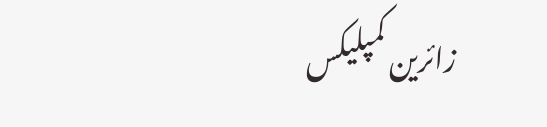زائرین کمپلیکس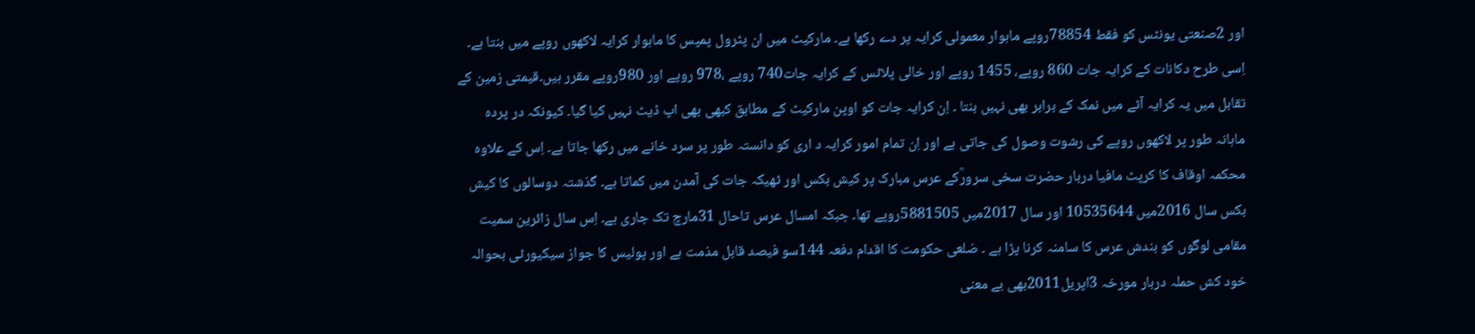اور 2صنعتی یونٹس کو فقط 78854روپے ماہوار معمولی کرایہ پر دے رکھا ہے۔ مارکیٹ میں ان پٹرول پمپس کا ماہوار کرایہ لاکھوں روپے میں بنتا ہے۔ اِسی طرح دکانات کے کرایہ جات 860 روپے، 1455 روپے اور خالی پلاٹس کے کرایہ جات740 روپے ،978 روپے اور 980روپے مقرر ہیں۔قیمتی زمین کے تقابل میں یہ کرایہ آٹے میں نمک کے برابر بھی نہیں بنتا ۔ اِن کرایہ جات کو اوپن مارکیٹ کے مطابق کبھی بھی اپ ڈیٹ نہیں کیا گیا۔ کیونکہ در پردہ ماہانہ طور پر لاکھوں روپے کی رشوت وصول کی جاتی ہے اور اِن تمام امور کرایہ د اری کو دانستہ طور پر سرد خانے میں رکھا جاتا ہے۔ اِس کے علاوہ محکمہ اوقاف کا کرپٹ مافیا دربار حضرت سخی سرورؒکے عرس مبارک پر کیش بکس اور ٹھیکہ جات کی آمدن میں کماتا ہے۔ گذشتہ دوسالوں کا کیش بکس سال 2016میں 10535644 اور سال 2017میں 5881505روپے تھا۔ جبکہ امسال عرس تاحال 31مارچ تک جاری ہے۔ اِس سال زائرین سمیت مقامی لوگوں کو بندش عرس کا سامنہ کرنا پڑا ہے ۔ ضلعی حکومت کا اقدام دفعہ 144سو فیصد قابل مذمت ہے اور پولیس کا جواز سیکیورٹی بحوالہ خود کش حملہ دربار مورخہ 3اپریل2011بھی بے معنی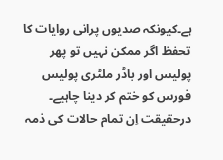ہے۔کیونکہ صدیوں پرانی روایات کا تحفظ اگر ممکن نہیں تو پھر پولیس اور باڈر ملٹری پولیس فورس کو ختم کر دینا چاہیے۔ درحقیقت اِن تمام حالات کی ذمہ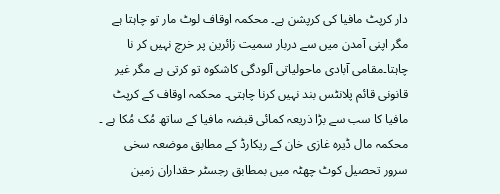دار کرپٹ مافیا کی کرپشن ہے۔ محکمہ اوقاف لوٹ مار تو چاہتا ہے مگر اپنی آمدن میں سے دربار سمیت زائرین پر خرچ نہیں کر نا چاہتا۔مقامی آبادی ماحولیاتی آلودگی کاشکوہ تو کرتی ہے مگر غیر قانونی قائم پلانٹس بند نہیں کرنا چاہتی۔ محکمہ اوقاف کے کرپٹ مافیا کا سب سے بڑا ذریعہ کمائی قبضہ مافیا کے ساتھ مُک مُکا ہے ۔ محکمہ مال ڈیرہ غازی خان کے ریکارڈ کے مطابق موضعہ سخی سرور تحصیل کوٹ چھٹہ میں بمطابق رجسٹر حقداران زمین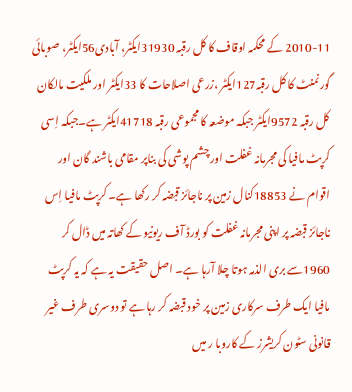2010-11 کے محکمہ اوقاف کا کل رقبہ 31930ایکٹر، آبادی56ایکٹر، صوبائی گورنمنٹ کا کل رقبہ127ایکٹر ،زرعی اصلاحات کا 33ایکٹر اور ملکیت مالکان کل رقبہ 9572ایکٹر جبکہ موضعہ کا مجموعی رقبہ 41718ایکٹر ہے۔جبکہ اِسی کرپٹ مافیا کی مجرمانہ غفلت اور چشم پوشی کی بناپر مقامی باشند گان اور اقوام نے 18853کنال زمین پر ناجائز قبضہ کر رکھا ہے۔ کرپٹ مافیا اِس ناجائز قبضہ پر اپنی مجرمانہ غفلت کو بورڈ آف ریونیو کے کھاتہ میں ڈال کر 1960سے بری الذمہ ہوتا چلا آرہا ہے۔ اصل حقیقت یہ ہے کہ یہ کرپٹ مافیا ایک طرف سرکاری زمین پر خود قبضہ کر رہا ہے تو دوسری طرف غیر قانونی سٹون کریشرز کے کاروبا ر میں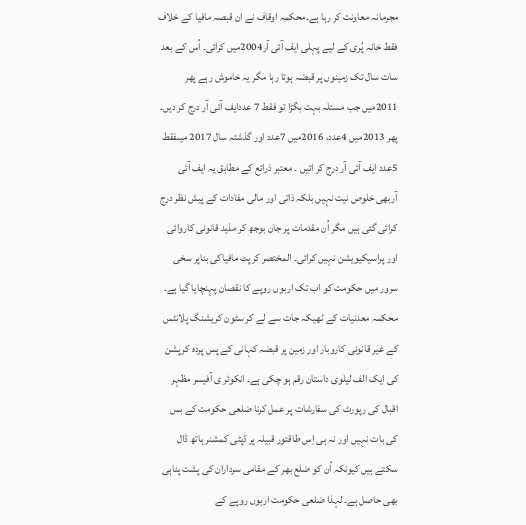مجرمانہ معاونت کر رہا ہے۔محکمہ اوقاف نے ان قبصہ مافیا کے خلاف فقط خانہ پُری کے لیے پہلی ایف آئی آر2004میں کرائی۔ اُس کے بعد سات سال تک زمینوں پر قبضہ ہوتا رہا مگر یہ خاموش رہے پھر 2011میں جب مسئلہ بہت بگڑا تو فقط 7 عددایف آئی آر درج کر دیں۔ پھر 2013میں 4عدد، 2016میں 7عدد اور گذشتہ سال 2017 میںفقط 5عدد ایف آئی آر درج کر ائیں ۔ معتبر ذرائع کے مطابق یہ ایف آئی آربھی خلوص نیت نہیں بلکہ ذاتی اور مالی مفادات کے پیش نظر درج کرائی گئی ہیں مگر اُن مقدمات پر جان بوجھ کر مذید قانونی کاروائی اور پراسیکیویشن نہیں کرائی۔ المختصر کرپٹ مافیاکی بناپر سخی سرور میں حکومت کو اب تک اربوں روپے کا نقصان پہنچایا گیا ہے۔ محکمہ معدنیات کے ٹھیکہ جات سے لے کر سٹون کریشنگ پلانٹس کے غیر قانونی کاروبار اور زمین پر قبضہ کہانی کے پس پردہ کرپشن کی ایک الف لیلوی داستان رقم ہو چکی ہے۔ انکوئر ی آفیسر مظہر اقبال کی رپورٹ کی سفارشات پر عمل کرنا ضلعی حکومت کے بس کی بات نہیں اور نہ ہی اِس طاقتور قبیلہ پر ڈپٹی کمشنر ہاتھ ڈال سکتے ہیں کیونکہ اُن کو ضلع بھر کے مقامی سرداران کی پشت پناہی بھی حاصل ہے۔ لہذا ضلعی حکومت اربوں روپے کے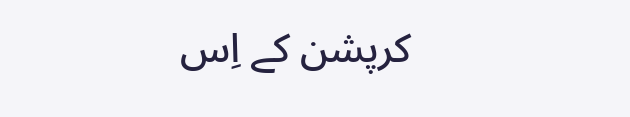کرپشن کے اِس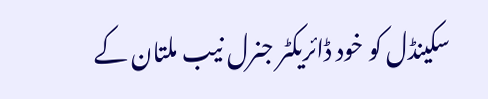سکینڈل کو خود ڈائریکٹر جنرل نیب ملتان کے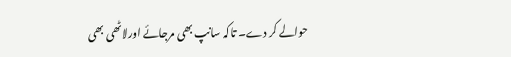حوالے کر دے۔ تاکہ سانپ بھی مرجائے اورلاٹھی بھی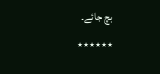بچ جائے۔
٭٭٭٭٭٭